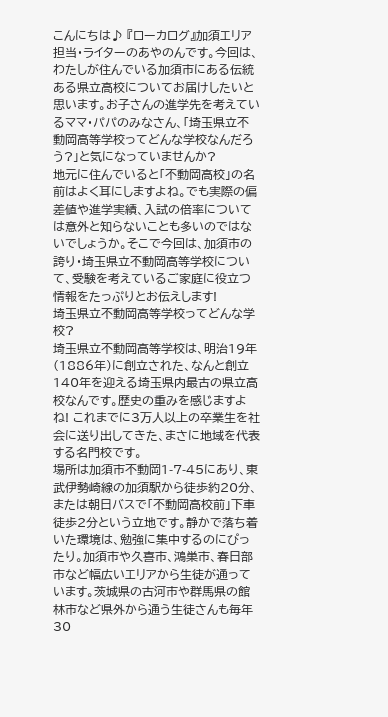こんにちは♪ 『ローカログ』加須エリア担当・ライターのあやのんです。今回は、わたしが住んでいる加須市にある伝統ある県立高校についてお届けしたいと思います。お子さんの進学先を考えているママ・パパのみなさん、「埼玉県立不動岡高等学校ってどんな学校なんだろう?」と気になっていませんか?
地元に住んでいると「不動岡高校」の名前はよく耳にしますよね。でも実際の偏差値や進学実績、入試の倍率については意外と知らないことも多いのではないでしょうか。そこで今回は、加須市の誇り・埼玉県立不動岡高等学校について、受験を考えているご家庭に役立つ情報をたっぷりとお伝えします!
埼玉県立不動岡高等学校ってどんな学校?
埼玉県立不動岡高等学校は、明治19年(1886年)に創立された、なんと創立140年を迎える埼玉県内最古の県立高校なんです。歴史の重みを感じますよね! これまでに3万人以上の卒業生を社会に送り出してきた、まさに地域を代表する名門校です。
場所は加須市不動岡1-7-45にあり、東武伊勢崎線の加須駅から徒歩約20分、または朝日バスで「不動岡高校前」下車徒歩2分という立地です。静かで落ち着いた環境は、勉強に集中するのにぴったり。加須市や久喜市、鴻巣市、春日部市など幅広いエリアから生徒が通っています。茨城県の古河市や群馬県の館林市など県外から通う生徒さんも毎年30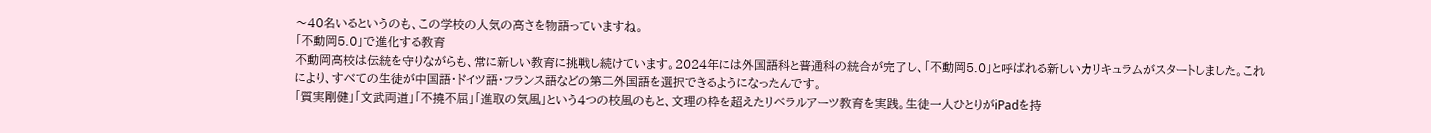〜40名いるというのも、この学校の人気の高さを物語っていますね。
「不動岡5.0」で進化する教育
不動岡高校は伝統を守りながらも、常に新しい教育に挑戦し続けています。2024年には外国語科と普通科の統合が完了し、「不動岡5.0」と呼ばれる新しいカリキュラムがスタートしました。これにより、すべての生徒が中国語・ドイツ語・フランス語などの第二外国語を選択できるようになったんです。
「質実剛健」「文武両道」「不撓不屈」「進取の気風」という4つの校風のもと、文理の枠を超えたリベラルアーツ教育を実践。生徒一人ひとりがiPadを持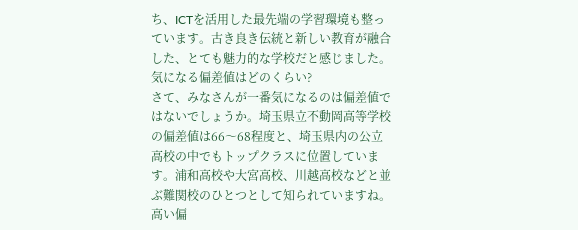ち、ICTを活用した最先端の学習環境も整っています。古き良き伝統と新しい教育が融合した、とても魅力的な学校だと感じました。
気になる偏差値はどのくらい?
さて、みなさんが一番気になるのは偏差値ではないでしょうか。埼玉県立不動岡高等学校の偏差値は66〜68程度と、埼玉県内の公立高校の中でもトップクラスに位置しています。浦和高校や大宮高校、川越高校などと並ぶ難関校のひとつとして知られていますね。
高い偏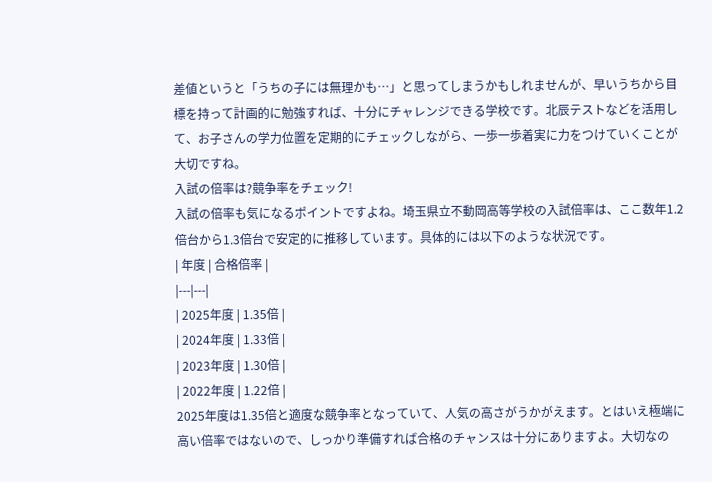差値というと「うちの子には無理かも…」と思ってしまうかもしれませんが、早いうちから目標を持って計画的に勉強すれば、十分にチャレンジできる学校です。北辰テストなどを活用して、お子さんの学力位置を定期的にチェックしながら、一歩一歩着実に力をつけていくことが大切ですね。
入試の倍率は?競争率をチェック!
入試の倍率も気になるポイントですよね。埼玉県立不動岡高等学校の入試倍率は、ここ数年1.2倍台から1.3倍台で安定的に推移しています。具体的には以下のような状況です。
| 年度 | 合格倍率 |
|---|---|
| 2025年度 | 1.35倍 |
| 2024年度 | 1.33倍 |
| 2023年度 | 1.30倍 |
| 2022年度 | 1.22倍 |
2025年度は1.35倍と適度な競争率となっていて、人気の高さがうかがえます。とはいえ極端に高い倍率ではないので、しっかり準備すれば合格のチャンスは十分にありますよ。大切なの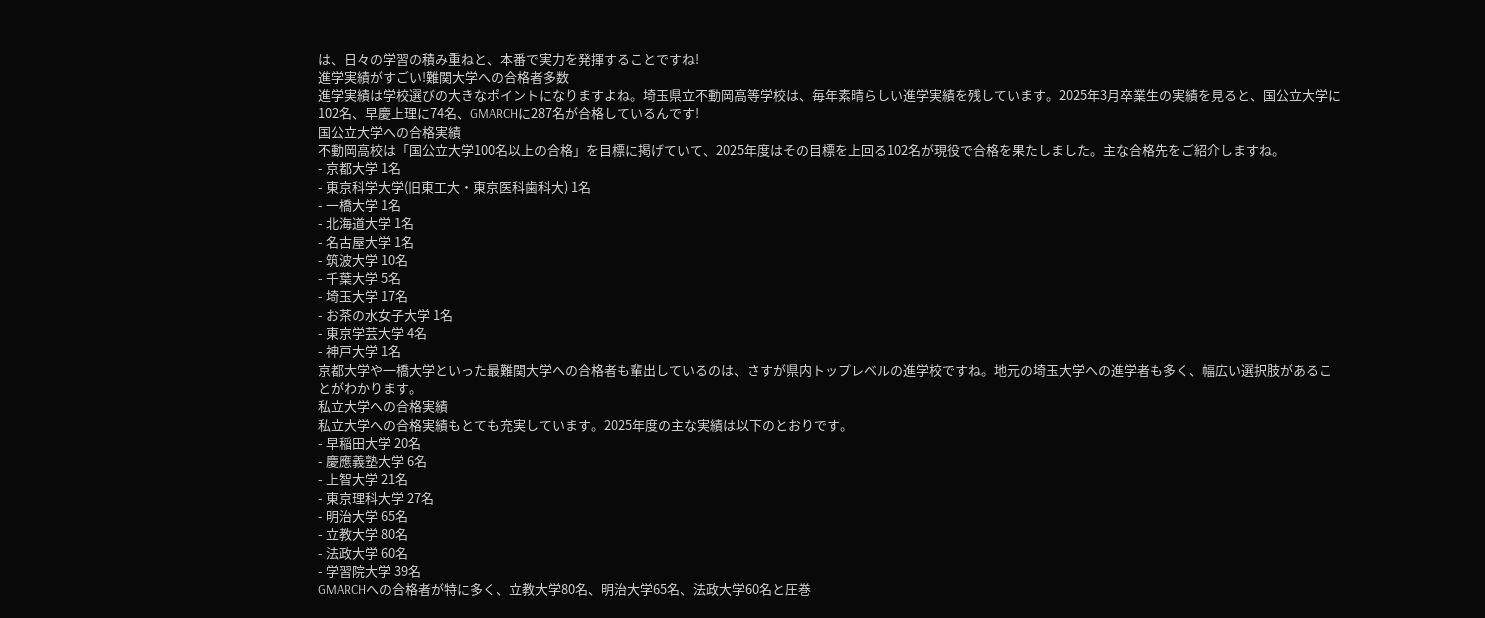は、日々の学習の積み重ねと、本番で実力を発揮することですね!
進学実績がすごい!難関大学への合格者多数
進学実績は学校選びの大きなポイントになりますよね。埼玉県立不動岡高等学校は、毎年素晴らしい進学実績を残しています。2025年3月卒業生の実績を見ると、国公立大学に102名、早慶上理に74名、GMARCHに287名が合格しているんです!
国公立大学への合格実績
不動岡高校は「国公立大学100名以上の合格」を目標に掲げていて、2025年度はその目標を上回る102名が現役で合格を果たしました。主な合格先をご紹介しますね。
- 京都大学 1名
- 東京科学大学(旧東工大・東京医科歯科大) 1名
- 一橋大学 1名
- 北海道大学 1名
- 名古屋大学 1名
- 筑波大学 10名
- 千葉大学 5名
- 埼玉大学 17名
- お茶の水女子大学 1名
- 東京学芸大学 4名
- 神戸大学 1名
京都大学や一橋大学といった最難関大学への合格者も輩出しているのは、さすが県内トップレベルの進学校ですね。地元の埼玉大学への進学者も多く、幅広い選択肢があることがわかります。
私立大学への合格実績
私立大学への合格実績もとても充実しています。2025年度の主な実績は以下のとおりです。
- 早稲田大学 20名
- 慶應義塾大学 6名
- 上智大学 21名
- 東京理科大学 27名
- 明治大学 65名
- 立教大学 80名
- 法政大学 60名
- 学習院大学 39名
GMARCHへの合格者が特に多く、立教大学80名、明治大学65名、法政大学60名と圧巻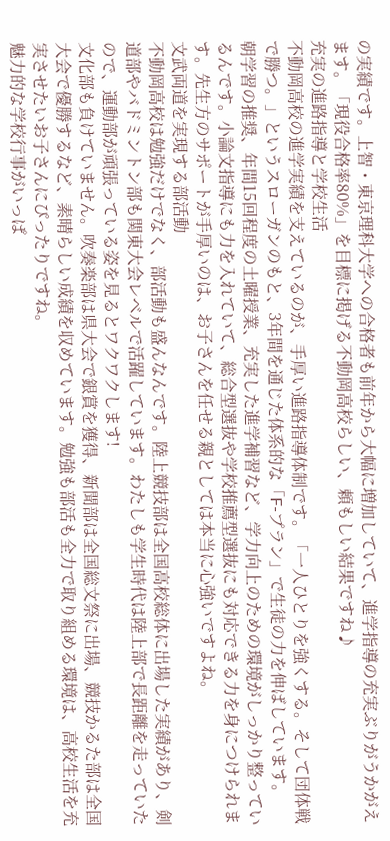の実績です。上智・東京理科大学への合格者も前年から大幅に増加していて、進学指導の充実ぶりがうかがえます。「現役合格率80%」を目標に掲げる不動岡高校らしい、頼もしい結果ですね♪
充実の進路指導と学校生活
不動岡高校の進学実績を支えているのが、手厚い進路指導体制です。「一人ひとりを強くする。そして団体戦で勝つ。」というスローガンのもと、3年間を通じた体系的な「F-プラン」で生徒の力を伸ばしています。
朝学習の推奨、年間15回程度の土曜授業、充実した進学補習など、学力向上のための環境がしっかり整っているんです。小論文指導にも力を入れていて、総合型選抜や学校推薦型選抜にも対応できる力を身につけられます。先生方のサポートが手厚いのは、お子さんを任せる親としては本当に心強いですよね。
文武両道を実現する部活動
不動岡高校は勉強だけでなく、部活動も盛んなんです。陸上競技部は全国高校総体に出場した実績があり、剣道部やバドミントン部も関東大会レベルで活躍しています。わたしも学生時代は陸上部で長距離を走っていたので、運動部が頑張っている姿を見るとワクワクします!
文化部も負けていません。吹奏楽部は県大会で銀賞を獲得、新聞部は全国総文祭に出場、競技かるた部は全国大会で優勝するなど、素晴らしい成績を収めています。勉強も部活も全力で取り組める環境は、高校生活を充実させたいお子さんにぴったりですね。
魅力的な学校行事がいっぱ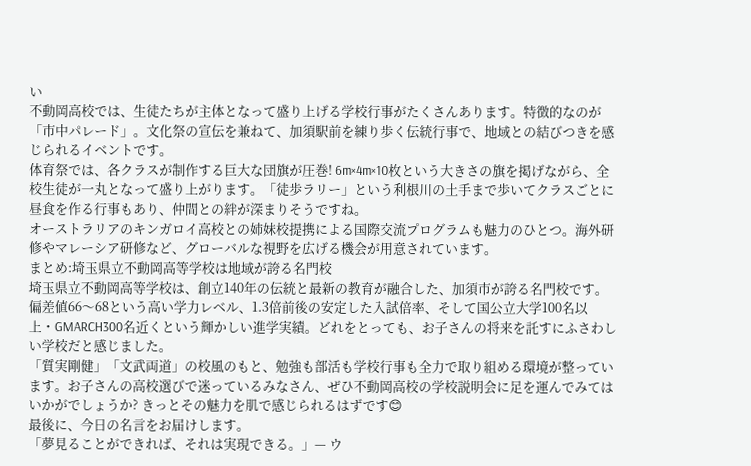い
不動岡高校では、生徒たちが主体となって盛り上げる学校行事がたくさんあります。特徴的なのが「市中パレード」。文化祭の宣伝を兼ねて、加須駅前を練り歩く伝統行事で、地域との結びつきを感じられるイベントです。
体育祭では、各クラスが制作する巨大な団旗が圧巻! 6m×4m×10枚という大きさの旗を掲げながら、全校生徒が一丸となって盛り上がります。「徒歩ラリー」という利根川の土手まで歩いてクラスごとに昼食を作る行事もあり、仲間との絆が深まりそうですね。
オーストラリアのキンガロイ高校との姉妹校提携による国際交流プログラムも魅力のひとつ。海外研修やマレーシア研修など、グローバルな視野を広げる機会が用意されています。
まとめ:埼玉県立不動岡高等学校は地域が誇る名門校
埼玉県立不動岡高等学校は、創立140年の伝統と最新の教育が融合した、加須市が誇る名門校です。偏差値66〜68という高い学力レベル、1.3倍前後の安定した入試倍率、そして国公立大学100名以上・GMARCH300名近くという輝かしい進学実績。どれをとっても、お子さんの将来を託すにふさわしい学校だと感じました。
「質実剛健」「文武両道」の校風のもと、勉強も部活も学校行事も全力で取り組める環境が整っています。お子さんの高校選びで迷っているみなさん、ぜひ不動岡高校の学校説明会に足を運んでみてはいかがでしょうか? きっとその魅力を肌で感じられるはずです😊
最後に、今日の名言をお届けします。
「夢見ることができれば、それは実現できる。」— ウ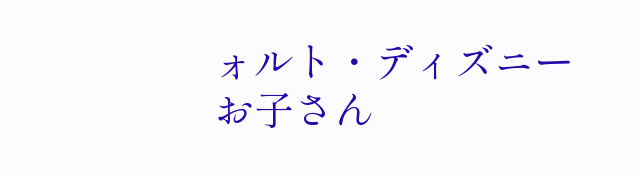ォルト・ディズニー
お子さん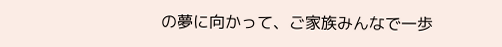の夢に向かって、ご家族みんなで一歩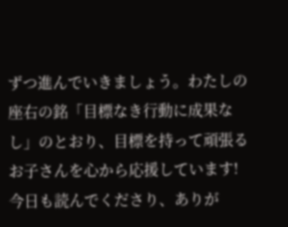ずつ進んでいきましょう。わたしの座右の銘「目標なき行動に成果なし」のとおり、目標を持って頑張るお子さんを心から応援しています! 今日も読んでくださり、ありが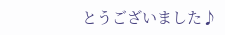とうございました♪